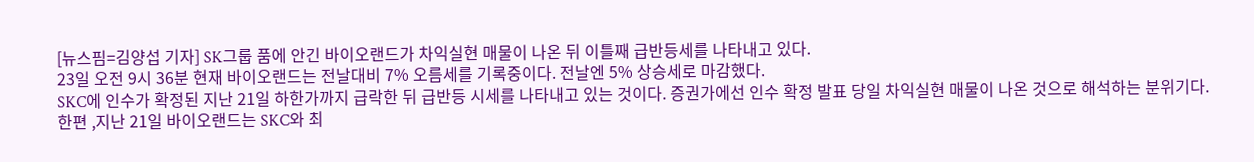[뉴스핌=김양섭 기자] SK그룹 품에 안긴 바이오랜드가 차익실현 매물이 나온 뒤 이틀째 급반등세를 나타내고 있다.
23일 오전 9시 36분 현재 바이오랜드는 전날대비 7% 오름세를 기록중이다. 전날엔 5% 상승세로 마감했다.
SKC에 인수가 확정된 지난 21일 하한가까지 급락한 뒤 급반등 시세를 나타내고 있는 것이다. 증권가에선 인수 확정 발표 당일 차익실현 매물이 나온 것으로 해석하는 분위기다.
한편 ,지난 21일 바이오랜드는 SKC와 최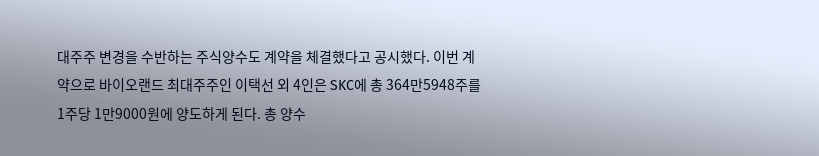대주주 변경을 수반하는 주식양수도 계약을 체결했다고 공시했다. 이번 계약으로 바이오랜드 최대주주인 이택선 외 4인은 SKC에 총 364만5948주를 1주당 1만9000원에 양도하게 된다. 총 양수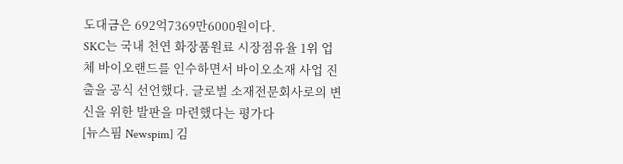도대금은 692억7369만6000원이다.
SKC는 국내 천연 화장품원료 시장점유율 1위 업체 바이오랜드를 인수하면서 바이오소재 사업 진출을 공식 선언했다. 글로벌 소재전문회사로의 변신을 위한 발판을 마련했다는 평가다
[뉴스핌 Newspim] 김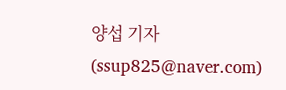양섭 기자 (ssup825@naver.com)